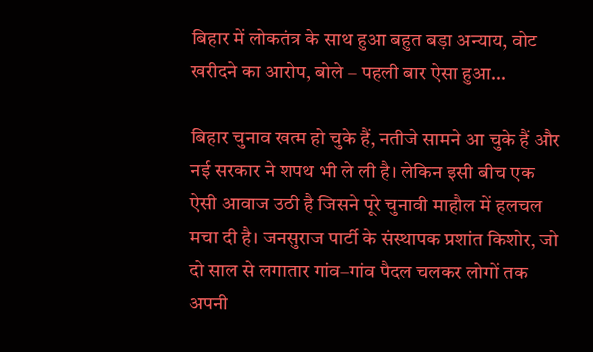बिहार में लोकतंत्र के साथ हुआ बहुत बड़ा अन्याय, वोट खरीदने का आरोप, बोले – पहली बार ऐसा हुआ…

बिहार चुनाव खत्म हो चुके हैं, नतीजे सामने आ चुके हैं और नई सरकार ने शपथ भी ले ली है। लेकिन इसी बीच एक ऐसी आवाज उठी है जिसने पूरे चुनावी माहौल में हलचल मचा दी है। जनसुराज पार्टी के संस्थापक प्रशांत किशोर, जो दो साल से लगातार गांव–गांव पैदल चलकर लोगों तक अपनी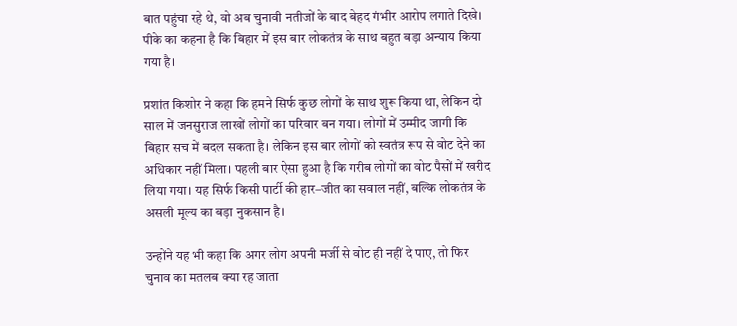बात पहुंचा रहे थे, वो अब चुनावी नतीजों के बाद बेहद गंभीर आरोप लगाते दिखे। पीके का कहना है कि बिहार में इस बार लोकतंत्र के साथ बहुत बड़ा अन्याय किया गया है।

प्रशांत किशोर ने कहा कि हमने सिर्फ कुछ लोगों के साथ शुरू किया था, लेकिन दो साल में जनसुराज लाखों लोगों का परिवार बन गया। लोगों में उम्मीद जागी कि बिहार सच में बदल सकता है। लेकिन इस बार लोगों को स्वतंत्र रूप से वोट देने का अधिकार नहीं मिला। पहली बार ऐसा हुआ है कि गरीब लोगों का वोट पैसों में खरीद लिया गया। यह सिर्फ किसी पार्टी की हार–जीत का सवाल नहीं, बल्कि लोकतंत्र के असली मूल्य का बड़ा नुकसान है।

उन्होंने यह भी कहा कि अगर लोग अपनी मर्जी से वोट ही नहीं दे पाए, तो फिर चुनाव का मतलब क्या रह जाता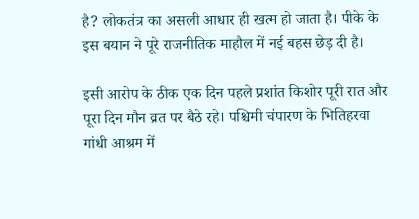है? लोकतंत्र का असली आधार ही खत्म हो जाता है। पीके के इस बयान ने पूरे राजनीतिक माहौल में नई बहस छेड़ दी है।

इसी आरोप के ठीक एक दिन पहले प्रशांत किशोर पूरी रात और पूरा दिन मौन व्रत पर बैठे रहे। पश्चिमी चंपारण के भितिहरवा गांधी आश्रम में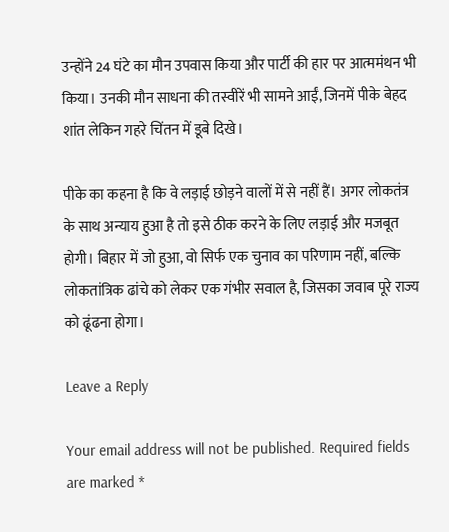उन्होंने 24 घंटे का मौन उपवास किया और पार्टी की हार पर आत्ममंथन भी किया। उनकी मौन साधना की तस्वीरें भी सामने आईं, जिनमें पीके बेहद शांत लेकिन गहरे चिंतन में डूबे दिखे।

पीके का कहना है कि वे लड़ाई छोड़ने वालों में से नहीं हैं। अगर लोकतंत्र के साथ अन्याय हुआ है तो इसे ठीक करने के लिए लड़ाई और मजबूत होगी। बिहार में जो हुआ, वो सिर्फ एक चुनाव का परिणाम नहीं, बल्कि लोकतांत्रिक ढांचे को लेकर एक गंभीर सवाल है, जिसका जवाब पूरे राज्य को ढूंढना होगा।

Leave a Reply

Your email address will not be published. Required fields are marked *